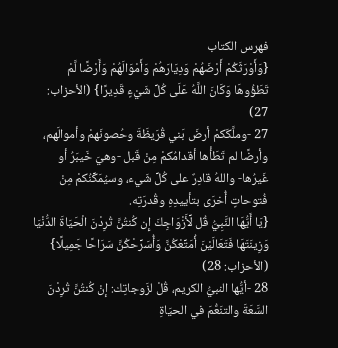فهرس الكتاب
{وَأَوْرَثَكُمْ أَرْضَهُمْ وَدِيَارَهُمْ وَأَمْوَالَهُمْ وَأَرْضًا لَّمْ تَطَؤُوهَا وَكَانَ اللَّهُ عَلَى كُلِّ شَيْءٍ قَدِيرًا} (الأحزاب: 27)
27 -وملَّكَكمْ أرضَ بَني قُرَيظَةَ وحُصونَهمْ وأموالَهم، وأرضًا لم تَطَأْها أقدامُكمْ مِنْ قَبل -وهيَ خَيبَرُ أو غَيرُها- واللهُ قادِرٌ على كُلِّ شَيء، وسيُمَكِّنُكمْ مِنْ فُتوحاتٍ أُخرَى بتأييدِهِ وقُدرَتِه.
{يَا أَيُّهَا النَّبِيُّ قُل لِّأَزْوَاجِكَ إِن كُنتُنَّ تُرِدْنَ الْحَيَاةَ الدُّنْيَا وَزِينَتَهَا فَتَعَالَيْنَ أُمَتِّعْكُنَّ وَأُسَرِّحْكُنَّ سَرَاحًا جَمِيلًا} (الأحزاب: 28)
28 -أيُّها النبيُّ الكريم، قُلْ لزَوجاتِك: إنْ كُنتُنَّ تُرِدْنَ السَّعَةَ والتنَعُّمَ في الحيَاةِ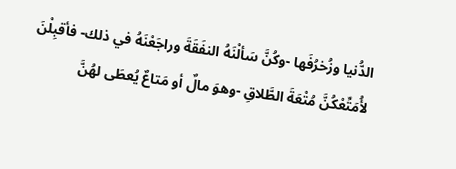الدُّنيا وزُخرُفَها -وكُنَّ سَألْنَهُ النفَقَةَ وراجَعْنَهُ في ذلك- فأقبِلْنَ لأُمَتِّعْكُنَّ مُتْعَةَ الطَّلاقِ -وهوَ مالٌ أو مَتاعٌ يُعطَى لهُنَّ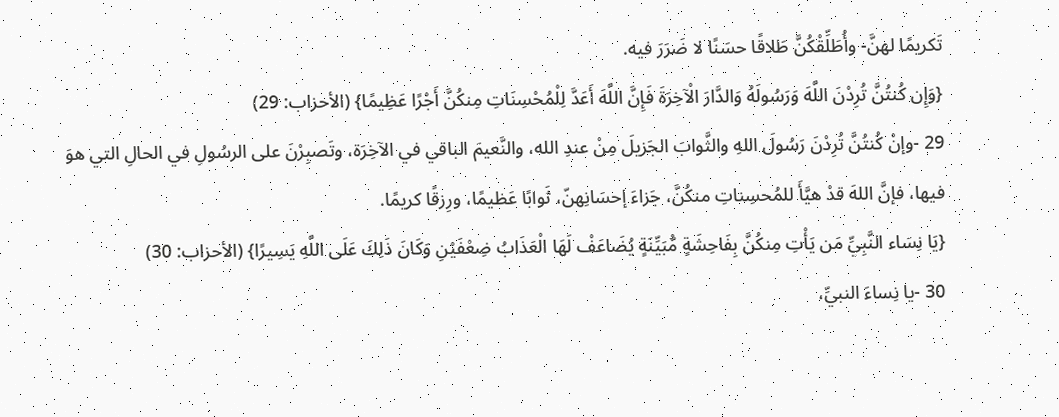تَكريمًا لهنَّ- وأُطَلِّقْكُنَّ طَلاقًا حسَنًا لا ضَرَرَ فيه.
{وَإِن كُنتُنَّ تُرِدْنَ اللَّهَ وَرَسُولَهُ وَالدَّارَ الْآخِرَةَ فَإِنَّ اللَّهَ أَعَدَّ لِلْمُحْسِنَاتِ مِنكُنَّ أَجْرًا عَظِيمًا} (الأحزاب: 29)
29 -وإنْ كُنتُنَّ تُرِدْنَ رَسُولَ اللهِ والثَّوابَ الجَزيلَ مِنْ عندِ الله، والنَّعيمَ الباقي في الآخِرَة، وتَصبِرْنَ على الرسُولِ في الحالِ التي هوَ فيها، فإنَّ اللهَ قدْ هيَّأَ للمُحسِناتِ منكُنَّ، جَزاءَ إحسَانِهنّ، ثَوابًا عَظيمًا، ورِزقًا كريمًا.
{يَا نِسَاء النَّبِيِّ مَن يَأْتِ مِنكُنَّ بِفَاحِشَةٍ مُّبَيِّنَةٍ يُضَاعَفْ لَهَا الْعَذَابُ ضِعْفَيْنِ وَكَانَ ذَلِكَ عَلَى اللَّهِ يَسِيرًا} (الأحزاب: 30)
30 -يا نِساءَ النبيِّ،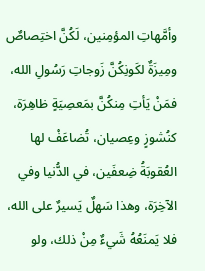وأمَّهاتِ المؤمِنين، لَكُنَّ اختِصاصٌ ومِيزَةٌ لكَونِكُنَّ زَوجاتِ رَسُولِ الله، فمَنْ يَأتِ مِنكُنَّ بمَعصِيَةٍ ظاهِرَة، كنُشوزٍ وعِصيان، تُضاعَفْ لها العُقوبَةُ ضِعفَين، في الدُّنيا وفي الآخِرَة، وهذا سَهلٌ يَسيرٌ على الله، فلا يَمنَعُهُ شَيءٌ مِنْ ذلك، ولو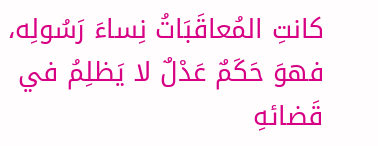كانتِ المُعاقَبَاتُ نِساءَ رَسُولِه، فهوَ حَكَمٌ عَدْلٌ لا يَظلِمُ في قَضائهِ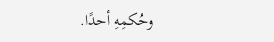وحُكمِهِ أحدًا.